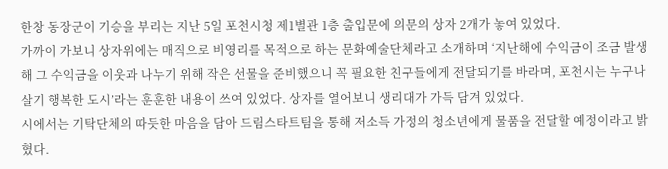한창 동장군이 기승을 부리는 지난 5일 포천시청 제1별관 1층 출입문에 의문의 상자 2개가 놓여 있었다.
가까이 가보니 상자위에는 매직으로 비영리를 목적으로 하는 문화예술단체라고 소개하며 ‘지난해에 수익금이 조금 발생해 그 수익금을 이웃과 나누기 위해 작은 선물을 준비했으니 꼭 필요한 친구들에게 전달되기를 바라며, 포천시는 누구나 살기 행복한 도시’라는 훈훈한 내용이 쓰여 있었다. 상자를 열어보니 생리대가 가득 담겨 있었다.
시에서는 기탁단체의 따듯한 마음을 담아 드림스타트팀을 통해 저소득 가정의 청소년에게 물품을 전달할 예정이라고 밝혔다.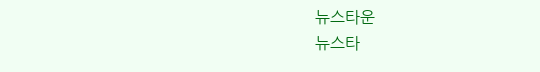뉴스타운
뉴스타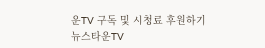운TV 구독 및 시청료 후원하기
뉴스타운TV